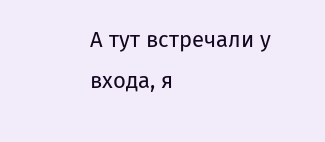А тут встречали у входа, я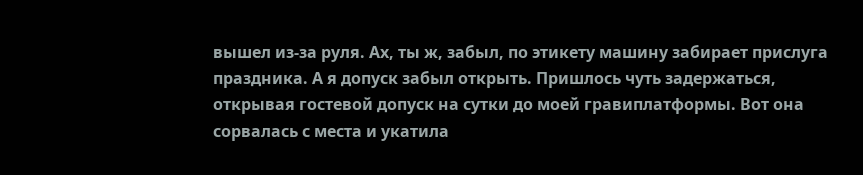вышел из-за руля. Ах, ты ж, забыл, по этикету машину забирает прислуга праздника. А я допуск забыл открыть. Пришлось чуть задержаться, открывая гостевой допуск на сутки до моей гравиплатформы. Вот она сорвалась с места и укатила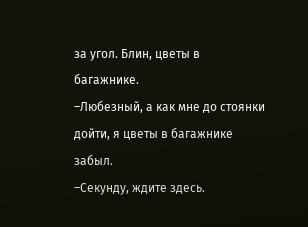за угол. Блин, цветы в багажнике.
–Любезный, а как мне до стоянки дойти, я цветы в багажнике забыл.
–Секунду, ждите здесь.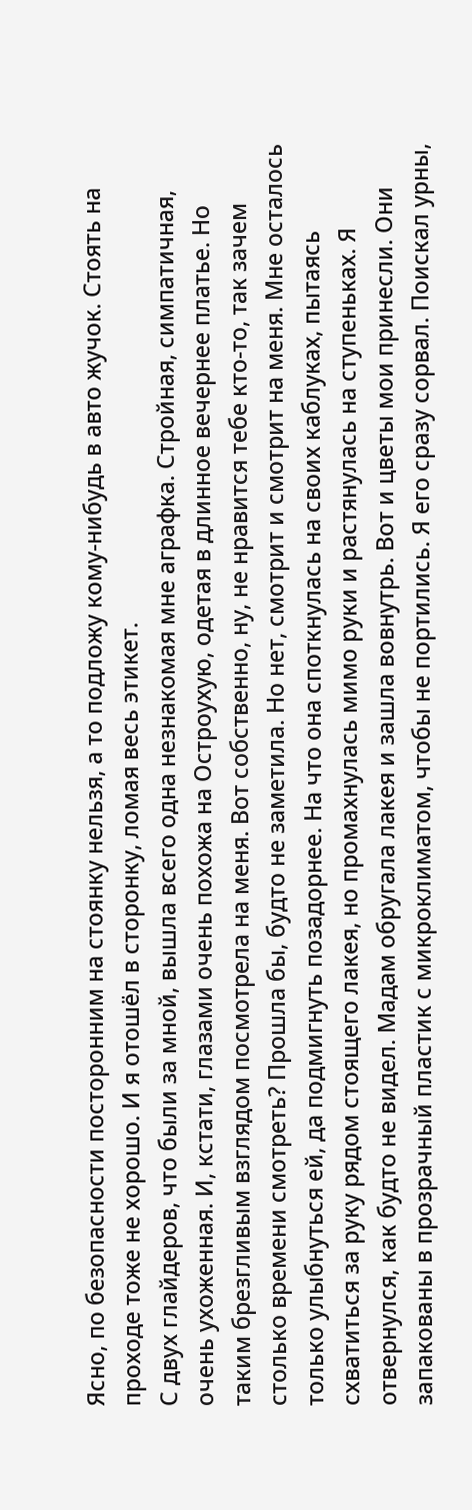Ясно, по безопасности посторонним на стоянку нельзя, а то подложу кому-нибудь в авто жучок. Стоять на проходе тоже не хорошо. И я отошёл в сторонку, ломая весь этикет.
С двух глайдеров, что были за мной, вышла всего одна незнакомая мне аграфка. Стройная, симпатичная, очень ухоженная. И, кстати, глазами очень похожа на Остроухую, одетая в длинное вечернее платье. Но таким брезгливым взглядом посмотрела на меня. Вот собственно, ну, не нравится тебе кто-то, так зачем столько времени смотреть? Прошла бы, будто не заметила. Но нет, смотрит и смотрит на меня. Мне осталось только улыбнуться ей, да подмигнуть позадорнее. На что она споткнулась на своих каблуках, пытаясь схватиться за руку рядом стоящего лакея, но промахнулась мимо руки и растянулась на ступеньках. Я отвернулся, как будто не видел. Мадам обругала лакея и зашла вовнутрь. Вот и цветы мои принесли. Они запакованы в прозрачный пластик с микроклиматом, чтобы не портились. Я его сразу сорвал. Поискал урны,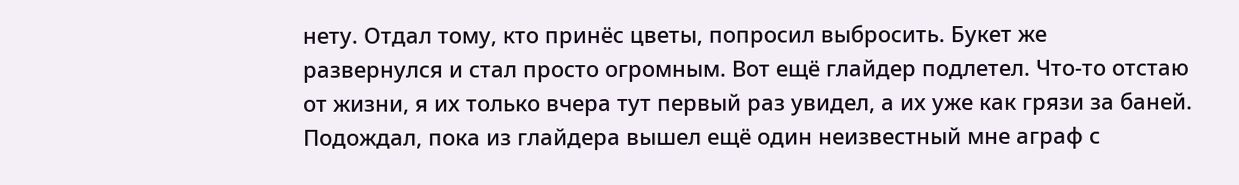нету. Отдал тому, кто принёс цветы, попросил выбросить. Букет же развернулся и стал просто огромным. Вот ещё глайдер подлетел. Что-то отстаю от жизни, я их только вчера тут первый раз увидел, а их уже как грязи за баней. Подождал, пока из глайдера вышел ещё один неизвестный мне аграф с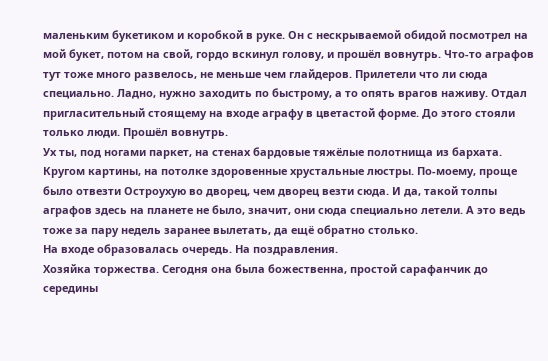маленьким букетиком и коробкой в руке. Он с нескрываемой обидой посмотрел на мой букет, потом на свой, гордо вскинул голову, и прошёл вовнутрь. Что-то аграфов тут тоже много развелось, не меньше чем глайдеров. Прилетели что ли сюда специально. Ладно, нужно заходить по быстрому, а то опять врагов наживу. Отдал пригласительный стоящему на входе аграфу в цветастой форме. До этого стояли только люди. Прошёл вовнутрь.
Ух ты, под ногами паркет, на стенах бардовые тяжёлые полотнища из бархата. Кругом картины, на потолке здоровенные хрустальные люстры. По-моему, проще было отвезти Остроухую во дворец, чем дворец везти сюда. И да, такой толпы аграфов здесь на планете не было, значит, они сюда специально летели. А это ведь тоже за пару недель заранее вылетать, да ещё обратно столько.
На входе образовалась очередь. На поздравления.
Хозяйка торжества. Сегодня она была божественна, простой сарафанчик до середины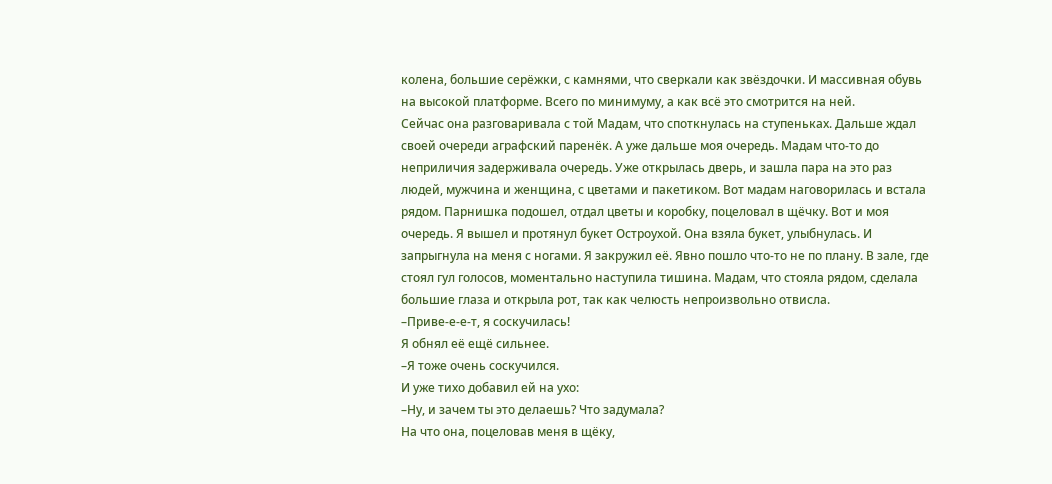колена, большие серёжки, с камнями, что сверкали как звёздочки. И массивная обувь на высокой платформе. Всего по минимуму, а как всё это смотрится на ней.
Сейчас она разговаривала с той Мадам, что споткнулась на ступеньках. Дальше ждал своей очереди аграфский паренёк. А уже дальше моя очередь. Мадам что-то до неприличия задерживала очередь. Уже открылась дверь, и зашла пара на это раз людей, мужчина и женщина, с цветами и пакетиком. Вот мадам наговорилась и встала рядом. Парнишка подошел, отдал цветы и коробку, поцеловал в щёчку. Вот и моя очередь. Я вышел и протянул букет Остроухой. Она взяла букет, улыбнулась. И запрыгнула на меня с ногами. Я закружил её. Явно пошло что-то не по плану. В зале, где стоял гул голосов, моментально наступила тишина. Мадам, что стояла рядом, сделала большие глаза и открыла рот, так как челюсть непроизвольно отвисла.
–Приве-е-е-т, я соскучилась!
Я обнял её ещё сильнее.
–Я тоже очень соскучился.
И уже тихо добавил ей на ухо:
–Ну, и зачем ты это делаешь? Что задумала?
На что она, поцеловав меня в щёку,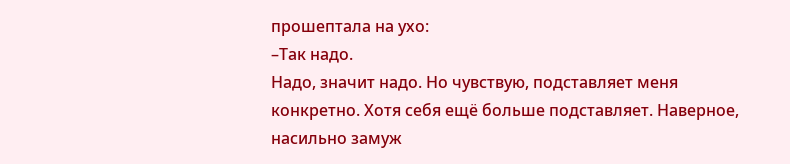прошептала на ухо:
–Так надо.
Надо, значит надо. Но чувствую, подставляет меня конкретно. Хотя себя ещё больше подставляет. Наверное, насильно замуж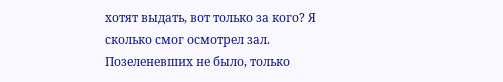хотят выдать, вот только за кого? Я сколько смог осмотрел зал. Позеленевших не было, только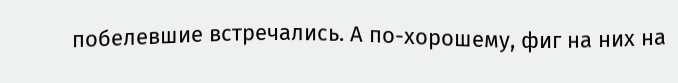побелевшие встречались. А по-хорошему, фиг на них на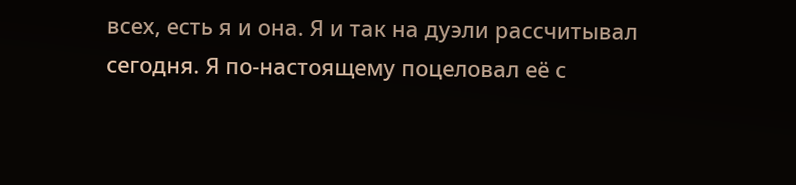всех, есть я и она. Я и так на дуэли рассчитывал сегодня. Я по-настоящему поцеловал её с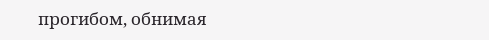прогибом, обнимая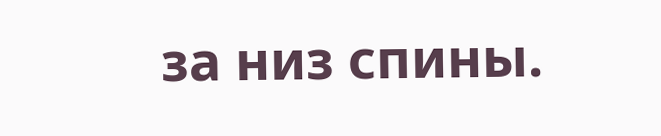за низ спины.